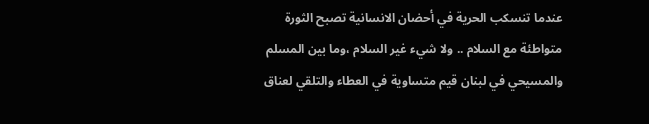عندما تنسكب الحرية في أحضان الانسانية تصبح الثورة متواطئة مع السلام .. ولا شيء غير السلام ،وما بين المسلم والمسيحي في لبنان قيم متساوية في العطاء والتلقي لعناق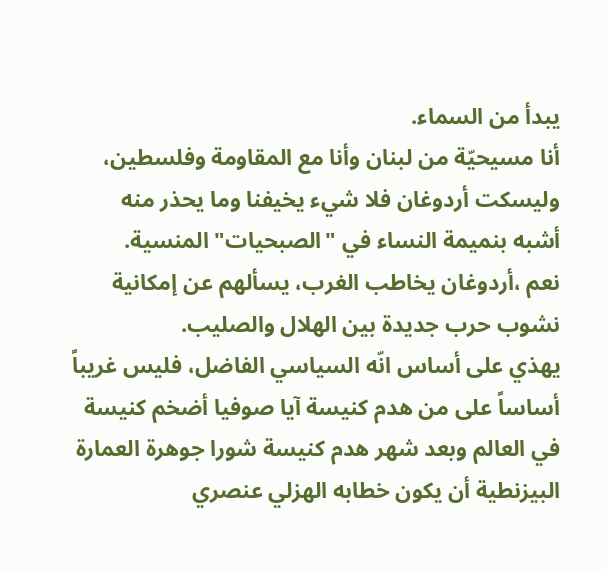يبدأ من السماء.
أنا مسيحيّة من لبنان وأنا مع المقاومة وفلسطين، وليسكت أردوغان فلا شيء يخيفنا وما يحذر منه أشبه بنميمة النساء في "الصبحيات" المنسية.
نعم ،أردوغان يخاطب الغرب، يسألهم عن إمكانية نشوب حرب جديدة بين الهلال والصليب.
يهذي على أساس انّه السياسي الفاضل، فليس غريباً أساساً على من هدم كنيسة آيا صوفيا أضخم كنيسة في العالم وبعد شهر هدم كنيسة شورا جوهرة العمارة البيزنطية أن يكون خطابه الهزلي عنصري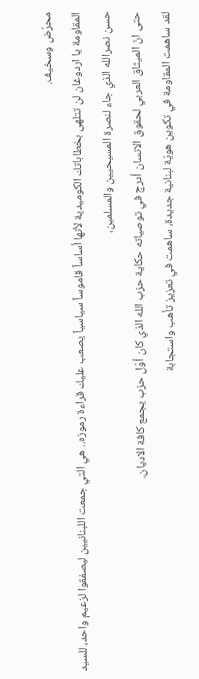محرّض وسخيف.
المقاومة يا اردوغان لن تتلهى بخطاباتك الكوميدية لأنها أساساً قاموساً سياسياً يصعب عليك قراءة رموزه.. هي التي جمعت اللبنانيين ليصفقوا لزعيم واحد، للسيد حسن نصرالله الذي جاء لنصرة المسيحيين والمسلمين،
حتى انّ الميثاق العربي لحقوق الانسان أدرج في توصياته حكاية حزب الله الذي كان أوّل حزب يجمع كافة الاديان.
لقد ساهمت المقاومة في تكوين هويّة لبنانية جديدة، ساهمت في تعزيز تأهب واستجابة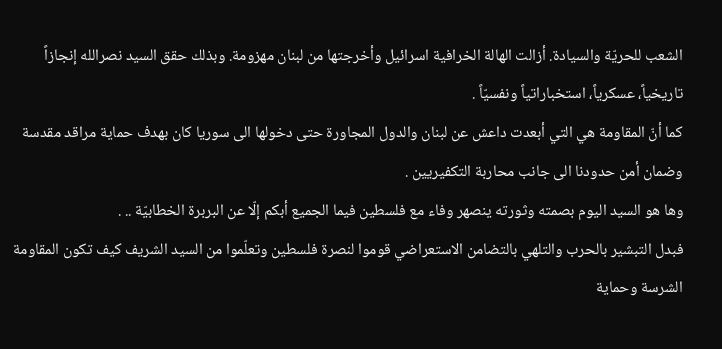الشعب للحريّة والسيادة. أزالت الهالة الخرافية اسرائيل وأخرجتها من لبنان مهزومة. وبذلك حقق السيد نصرالله إنجازاً تاريخياً، عسكرياً، استخباراتياً ونفسيّاً .
كما أنّ المقاومة هي التي أبعدت داعش عن لبنان والدول المجاورة حتى دخولها الى سوريا كان بهدف حماية مراقد مقدسة وضمان أمن حدودنا الى جانب محاربة التكفيريين .
وها هو السيد اليوم بصمته وثورته ينصهر وفاء مع فلسطين فيما الجميع أبكم إلّا عن البربرة الخطابيّة .. .
فبدل التبشير بالحرب والتلهي بالتضامن الاستعراضي قوموا لنصرة فلسطين وتعلّموا من السيد الشريف كيف تكون المقاومة الشرسة وحماية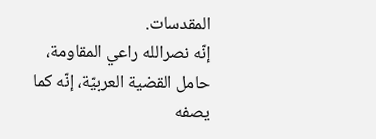المقدسات.
إنّه نصرالله راعي المقاومة، حامل القضية العربيّة، إنّه كما يصفه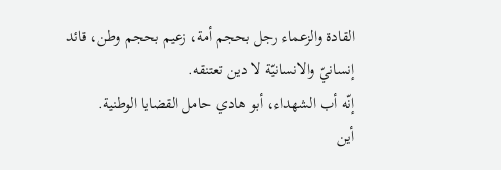القادة والزعماء رجل بحجم أمة، زعيم بحجم وطن، قائد إنسانيّ والانسانيّة لا دين تعتنقه.
إنّه أب الشهداء، أبو هادي حامل القضايا الوطنية.
أين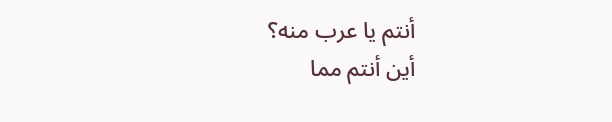أنتم يا عرب منه؟
أين أنتم مما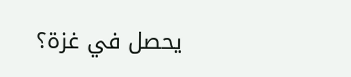يحصل في غزة؟